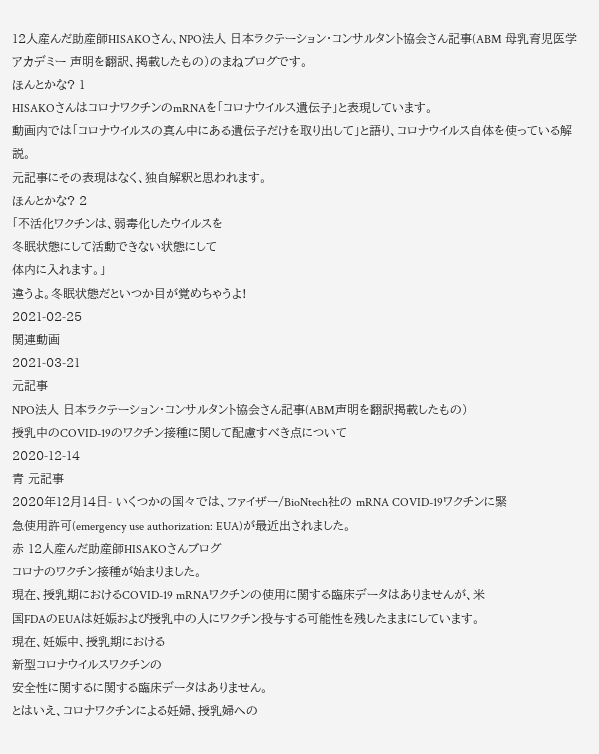12人産んだ助産師HISAKOさん、NPO法人 日本ラクテーション・コンサルタント協会さん記事(ABM 母乳育児医学アカデミー 声明を翻訳、掲載したもの)のまねブログです。
ほんとかな? 1
HISAKOさんはコロナワクチンのmRNAを「コロナウイルス遺伝子」と表現しています。
動画内では「コロナウイルスの真ん中にある遺伝子だけを取り出して」と語り、コロナウイルス自体を使っている解説。
元記事にその表現はなく、独自解釈と思われます。
ほんとかな? 2
「不活化ワクチンは、弱毒化したウイルスを
冬眠状態にして活動できない状態にして
体内に入れます。」
違うよ。冬眠状態だといつか目が覚めちゃうよ!
2021-02-25
関連動画
2021-03-21
元記事
NPO法人 日本ラクテーション・コンサルタント協会さん記事(ABM声明を翻訳掲載したもの)
授乳中のCOVID-19のワクチン接種に関して配慮すべき点について
2020-12-14
青 元記事
2020年12月14日- いくつかの国々では、ファイザー/BioNtech社の mRNA COVID-19ワクチンに緊
急使用許可(emergency use authorization: EUA)が最近出されました。
赤 12人産んだ助産師HISAKOさんブログ
コロナのワクチン接種が始まりました。
現在、授乳期におけるCOVID-19 mRNAワクチンの使用に関する臨床データはありませんが、米
国FDAのEUAは妊娠および授乳中の人にワクチン投与する可能性を残したままにしています。
現在、妊娠中、授乳期における
新型コロナウイルスワクチンの
安全性に関するに関する臨床データはありません。
とはいえ、コロナワクチンによる妊婦、授乳婦への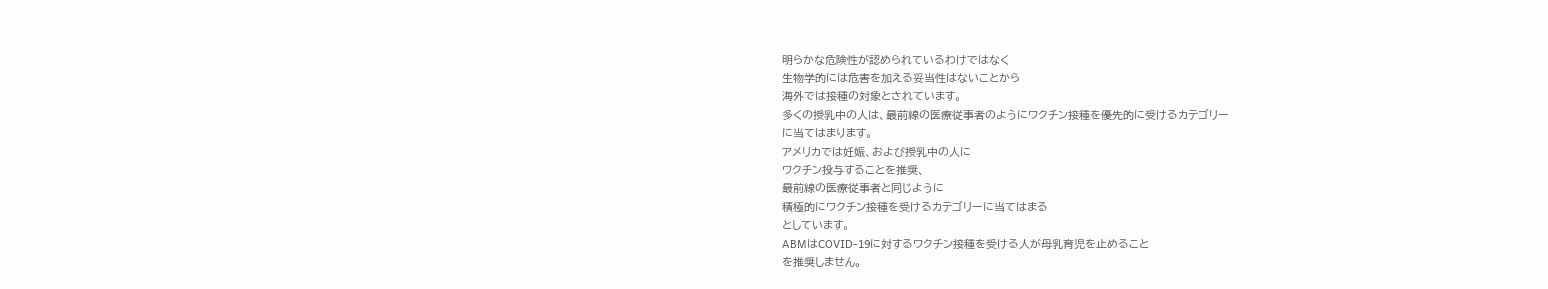明らかな危険性が認められているわけではなく
生物学的には危害を加える妥当性はないことから
海外では接種の対象とされています。
多くの授乳中の人は、最前線の医療従事者のようにワクチン接種を優先的に受けるカテゴリー
に当てはまります。
アメリカでは妊娠、および授乳中の人に
ワクチン投与することを推奨、
最前線の医療従事者と同じように
積極的にワクチン接種を受けるカテゴリーに当てはまる
としています。
ABMはCOVID-19に対するワクチン接種を受ける人が母乳育児を止めること
を推奨しません。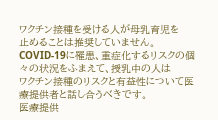ワクチン接種を受ける人が母乳育児を
止めることは推奨していません。
COVID-19に罹患、重症化するリスクの個々の状況をふまえて、授乳中の人は
ワクチン接種のリスクと有益性について医療提供者と話し合うべきです。
医療提供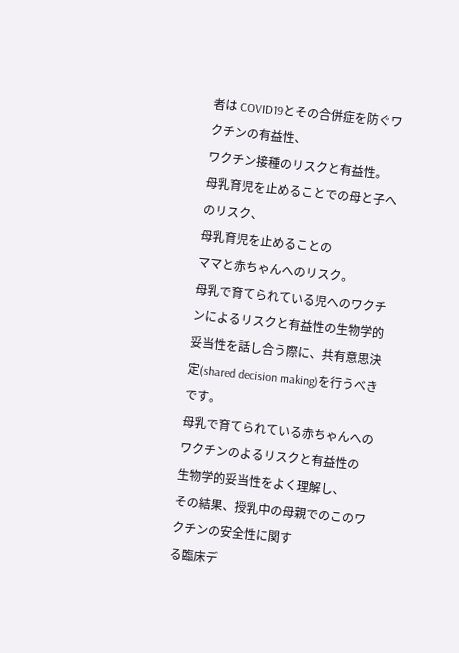者は COVID19とその合併症を防ぐワクチンの有益性、
ワクチン接種のリスクと有益性。
母乳育児を止めることでの母と子へのリスク、
母乳育児を止めることの
ママと赤ちゃんへのリスク。
母乳で育てられている児へのワクチンによるリスクと有益性の生物学的妥当性を話し合う際に、共有意思決定(shared decision making)を行うべきです。
母乳で育てられている赤ちゃんへの
ワクチンのよるリスクと有益性の
生物学的妥当性をよく理解し、
その結果、授乳中の母親でのこのワクチンの安全性に関す
る臨床デ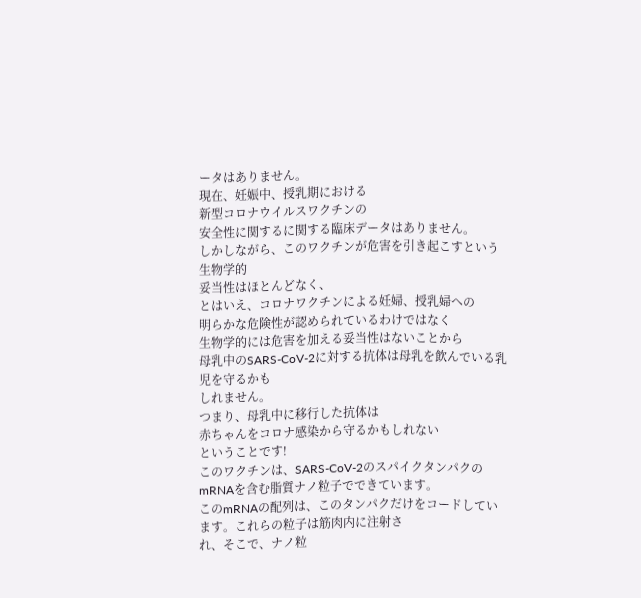ータはありません。
現在、妊娠中、授乳期における
新型コロナウイルスワクチンの
安全性に関するに関する臨床データはありません。
しかしながら、このワクチンが危害を引き起こすという生物学的
妥当性はほとんどなく、
とはいえ、コロナワクチンによる妊婦、授乳婦への
明らかな危険性が認められているわけではなく
生物学的には危害を加える妥当性はないことから
母乳中のSARS-CoV-2に対する抗体は母乳を飲んでいる乳児を守るかも
しれません。
つまり、母乳中に移行した抗体は
赤ちゃんをコロナ感染から守るかもしれない
ということです!
このワクチンは、SARS-CoV-2のスパイクタンパクのmRNAを含む脂質ナノ粒子でできています。
このmRNAの配列は、このタンパクだけをコードしています。これらの粒子は筋肉内に注射さ
れ、そこで、ナノ粒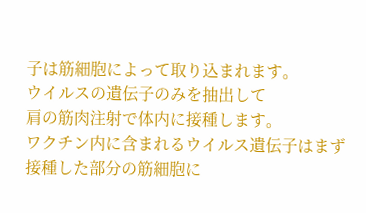子は筋細胞によって取り込まれます。
ウイルスの遺伝子のみを抽出して
肩の筋肉注射で体内に接種します。
ワクチン内に含まれるウイルス遺伝子はまず
接種した部分の筋細胞に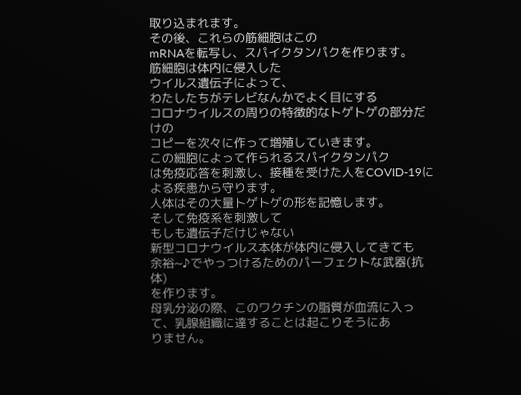取り込まれます。
その後、これらの筋細胞はこの
mRNAを転写し、スパイクタンパクを作ります。
筋細胞は体内に侵入した
ウイルス遺伝子によって、
わたしたちがテレビなんかでよく目にする
コロナウイルスの周りの特徴的なトゲトゲの部分だけの
コピーを次々に作って増殖していきます。
この細胞によって作られるスパイクタンパク
は免疫応答を刺激し、接種を受けた人をCOVID-19による疾患から守ります。
人体はその大量トゲトゲの形を記憶します。
そして免疫系を刺激して
もしも遺伝子だけじゃない
新型コロナウイルス本体が体内に侵入してきても
余裕~♪でやっつけるためのパーフェクトな武器(抗体)
を作ります。
母乳分泌の際、このワクチンの脂質が血流に入って、乳腺組織に達することは起こりそうにあ
りません。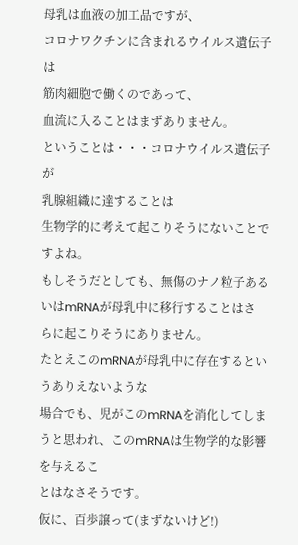母乳は血液の加工品ですが、
コロナワクチンに含まれるウイルス遺伝子は
筋肉細胞で働くのであって、
血流に入ることはまずありません。
ということは・・・コロナウイルス遺伝子が
乳腺組織に達することは
生物学的に考えて起こりそうにないことですよね。
もしそうだとしても、無傷のナノ粒子あるいはmRNAが母乳中に移行することはさ
らに起こりそうにありません。
たとえこのmRNAが母乳中に存在するというありえないような
場合でも、児がこのmRNAを消化してしまうと思われ、このmRNAは生物学的な影響を与えるこ
とはなさそうです。
仮に、百歩譲って(まずないけど!)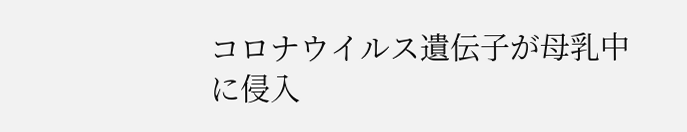コロナウイルス遺伝子が母乳中に侵入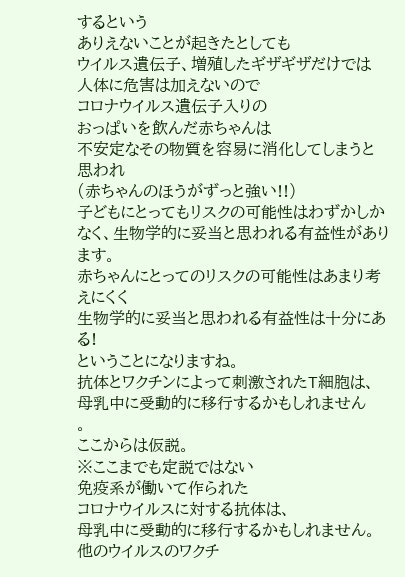するという
ありえないことが起きたとしても
ウイルス遺伝子、増殖したギザギザだけでは
人体に危害は加えないので
コロナウイルス遺伝子入りの
おっぱいを飲んだ赤ちゃんは
不安定なその物質を容易に消化してしまうと思われ
(赤ちゃんのほうがずっと強い!!)
子どもにとってもリスクの可能性はわずかしかなく、生物学的に妥当と思われる有益性があり
ます。
赤ちゃんにとってのリスクの可能性はあまり考えにくく
生物学的に妥当と思われる有益性は十分にある!
ということになりますね。
抗体とワクチンによって刺激されたT細胞は、母乳中に受動的に移行するかもしれません
。
ここからは仮説。
※ここまでも定説ではない
免疫系が働いて作られた
コロナウイルスに対する抗体は、
母乳中に受動的に移行するかもしれません。
他のウイルスのワクチ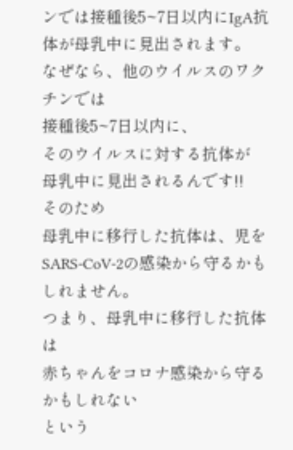ンでは接種後5~7日以内にIgA抗体が母乳中に見出されます。
なぜなら、他のウイルスのワクチンでは
接種後5~7日以内に、
そのウイルスに対する抗体が
母乳中に見出されるんです!!
そのため
母乳中に移行した抗体は、児をSARS-CoV-2の感染から守るかもしれません。
つまり、母乳中に移行した抗体は
赤ちゃんをコロナ感染から守るかもしれない
という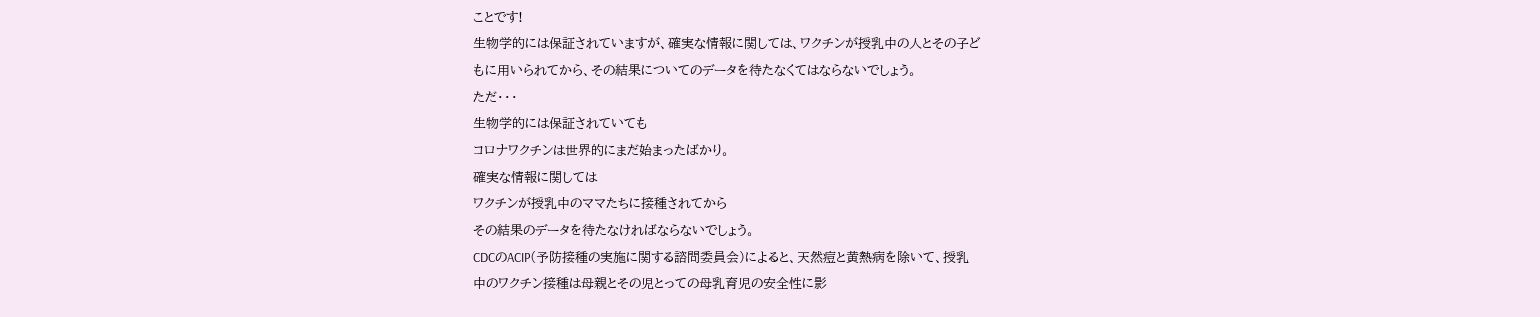ことです!
生物学的には保証されていますが、確実な情報に関しては、ワクチンが授乳中の人とその子ど
もに用いられてから、その結果についてのデータを待たなくてはならないでしょう。
ただ・・・
生物学的には保証されていても
コロナワクチンは世界的にまだ始まったばかり。
確実な情報に関しては
ワクチンが授乳中のママたちに接種されてから
その結果のデータを待たなければならないでしょう。
CDCのACIP(予防接種の実施に関する諮問委員会)によると、天然痘と黄熱病を除いて、授乳
中のワクチン接種は母親とその児とっての母乳育児の安全性に影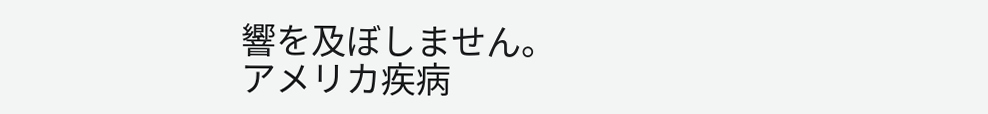響を及ぼしません。
アメリカ疾病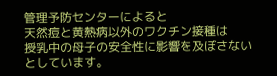管理予防センターによると
天然痘と黄熱病以外のワクチン接種は
授乳中の母子の安全性に影響を及ぼさない
としています。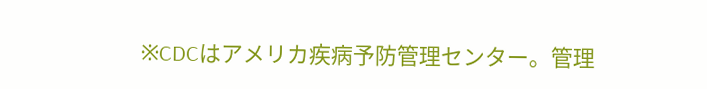※CDCはアメリカ疾病予防管理センター。管理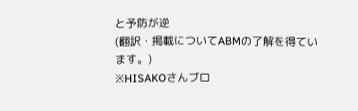と予防が逆
(翻訳・掲載についてABMの了解を得ています。)
※HISAKOさんブロ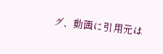グ、動画に引用元は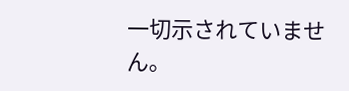一切示されていません。